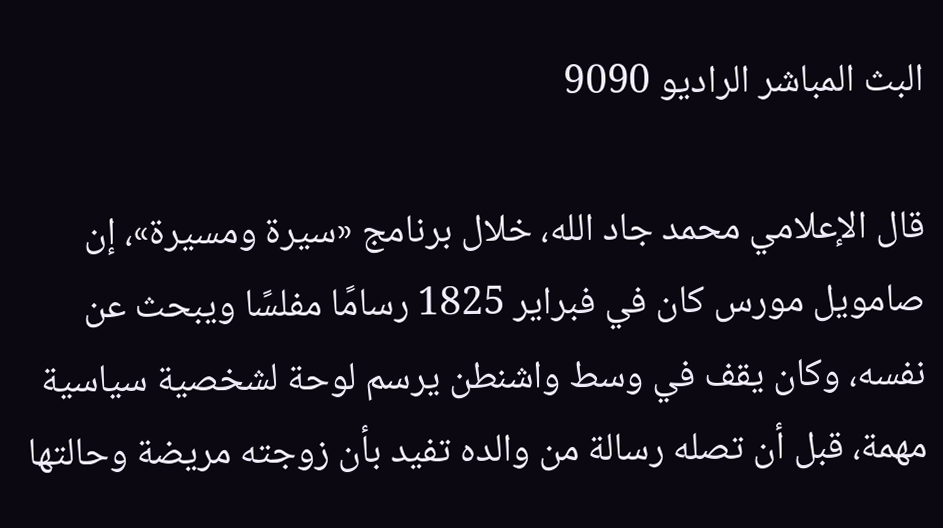البث المباشر الراديو 9090

قال الإعلامي محمد جاد الله، خلال برنامج «سيرة ومسيرة»، إن صامويل مورس كان في فبراير 1825 رسامًا مفلسًا ويبحث عن نفسه، وكان يقف في وسط واشنطن يرسم لوحة لشخصية سياسية مهمة، قبل أن تصله رسالة من والده تفيد بأن زوجته مريضة وحالتها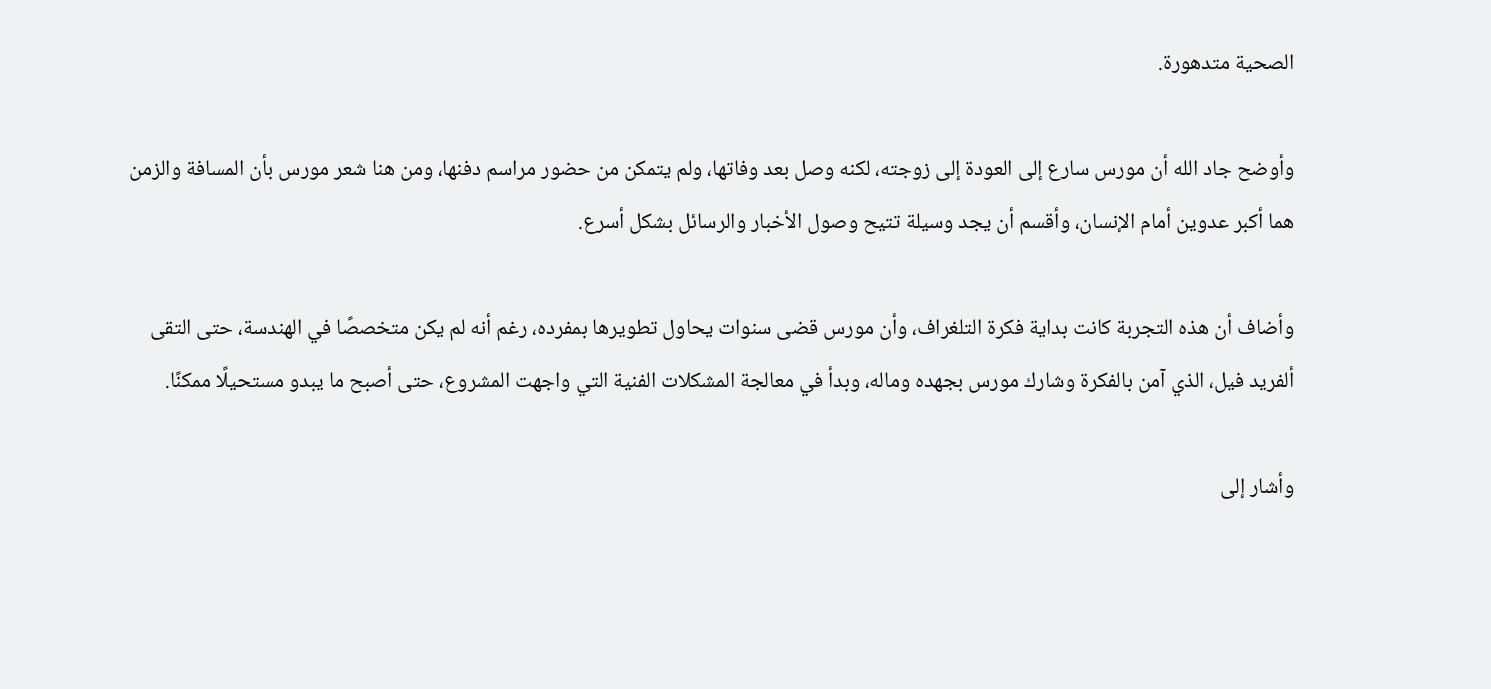الصحية متدهورة.

وأوضح جاد الله أن مورس سارع إلى العودة إلى زوجته، لكنه وصل بعد وفاتها، ولم يتمكن من حضور مراسم دفنها، ومن هنا شعر مورس بأن المسافة والزمن هما أكبر عدوين أمام الإنسان، وأقسم أن يجد وسيلة تتيح وصول الأخبار والرسائل بشكل أسرع.

وأضاف أن هذه التجربة كانت بداية فكرة التلغراف، وأن مورس قضى سنوات يحاول تطويرها بمفرده، رغم أنه لم يكن متخصصًا في الهندسة، حتى التقى ألفريد فيل، الذي آمن بالفكرة وشارك مورس بجهده وماله، وبدأ في معالجة المشكلات الفنية التي واجهت المشروع، حتى أصبح ما يبدو مستحيلًا ممكنًا.

وأشار إلى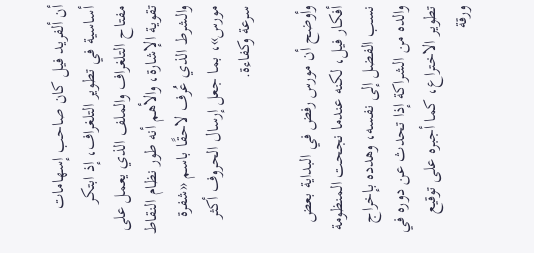أن ألفريد فيل كان صاحب إسهامات أساسية في تطوير التلغراف، إذ ابتكر مفتاح التلغراف والملف الذي يعمل على تقوية الإشارة، والأهم أنه طور نظام النقاط والشرط الذي عُرف لاحقًا باسم «شفرة مورس»، بما جعل إرسال الحروف أكثر سرعة وكفاءة.

وأوضح أن مورس رفض في البداية بعض أفكار فيل، لكنه عندما نجحت المنظومة نسب الفضل إلى نفسه، وهدده بإخراج والده من الشراكة إذا تحدث عن دوره في تطوير الاختراع، كما أجبره على توقيع ورقة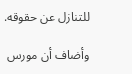للتنازل عن حقوقه.

وأضاف أن مورس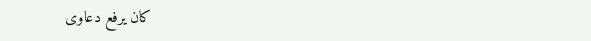كان يرفع دعاوى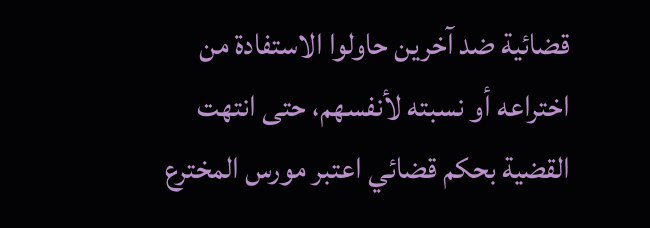قضائية ضد آخرين حاولوا الاستفادة من اختراعه أو نسبته لأنفسهم، حتى انتهت القضية بحكم قضائي اعتبر مورس المخترع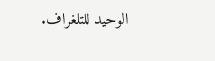الوحيد للتلغراف.